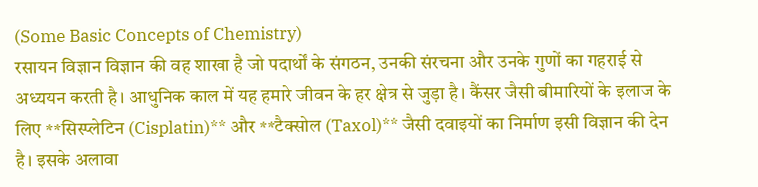(Some Basic Concepts of Chemistry)
रसायन विज्ञान विज्ञान की वह शाखा है जो पदार्थों के संगठन, उनकी संरचना और उनके गुणों का गहराई से अध्ययन करती है। आधुनिक काल में यह हमारे जीवन के हर क्षेत्र से जुड़ा है। कैंसर जैसी बीमारियों के इलाज के लिए **सिस्प्लेटिन (Cisplatin)** और **टैक्सोल (Taxol)** जैसी दवाइयों का निर्माण इसी विज्ञान की देन है। इसके अलावा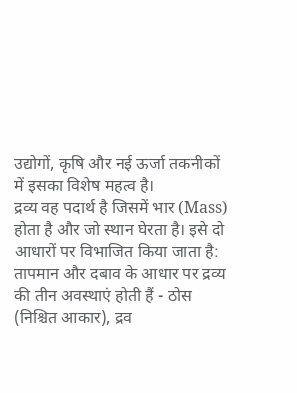उद्योगों, कृषि और नई ऊर्जा तकनीकों में इसका विशेष महत्व है।
द्रव्य वह पदार्थ है जिसमें भार (Mass) होता है और जो स्थान घेरता है। इसे दो आधारों पर विभाजित किया जाता है:
तापमान और दबाव के आधार पर द्रव्य की तीन अवस्थाएं होती हैं - ठोस (निश्चित आकार), द्रव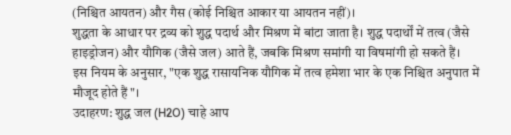(निश्चित आयतन) और गैस (कोई निश्चित आकार या आयतन नहीं)।
शुद्धता के आधार पर द्रव्य को शुद्ध पदार्थ और मिश्रण में बांटा जाता है। शुद्ध पदार्थों में तत्व (जैसे हाइड्रोजन) और यौगिक (जैसे जल) आते हैं, जबकि मिश्रण समांगी या विषमांगी हो सकते हैं।
इस नियम के अनुसार, "एक शुद्ध रासायनिक यौगिक में तत्व हमेशा भार के एक निश्चित अनुपात में मौजूद होते हैं"।
उदाहरण: शुद्ध जल (H2O) चाहे आप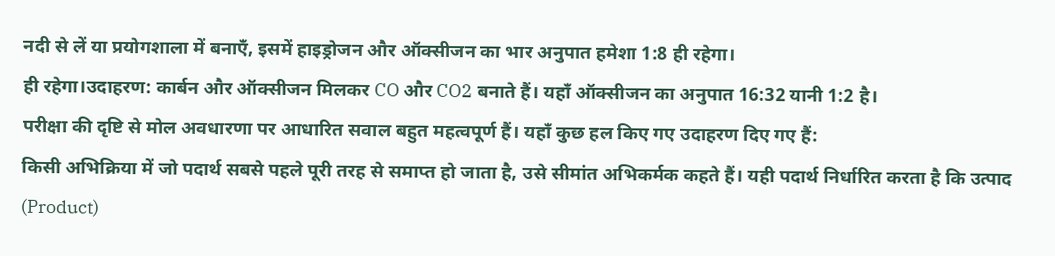नदी से लें या प्रयोगशाला में बनाएँ, इसमें हाइड्रोजन और ऑक्सीजन का भार अनुपात हमेशा 1:8 ही रहेगा।
ही रहेगा।उदाहरण: कार्बन और ऑक्सीजन मिलकर CO और CO2 बनाते हैं। यहाँ ऑक्सीजन का अनुपात 16:32 यानी 1:2 है।
परीक्षा की दृष्टि से मोल अवधारणा पर आधारित सवाल बहुत महत्वपूर्ण हैं। यहाँ कुछ हल किए गए उदाहरण दिए गए हैं:
किसी अभिक्रिया में जो पदार्थ सबसे पहले पूरी तरह से समाप्त हो जाता है, उसे सीमांत अभिकर्मक कहते हैं। यही पदार्थ निर्धारित करता है कि उत्पाद (Product)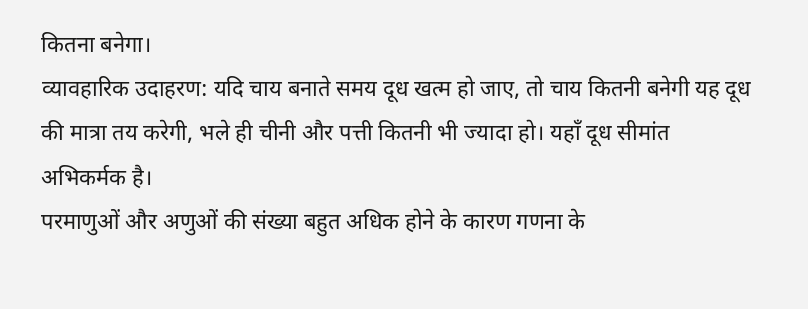कितना बनेगा।
व्यावहारिक उदाहरण: यदि चाय बनाते समय दूध खत्म हो जाए, तो चाय कितनी बनेगी यह दूध की मात्रा तय करेगी, भले ही चीनी और पत्ती कितनी भी ज्यादा हो। यहाँ दूध सीमांत अभिकर्मक है।
परमाणुओं और अणुओं की संख्या बहुत अधिक होने के कारण गणना के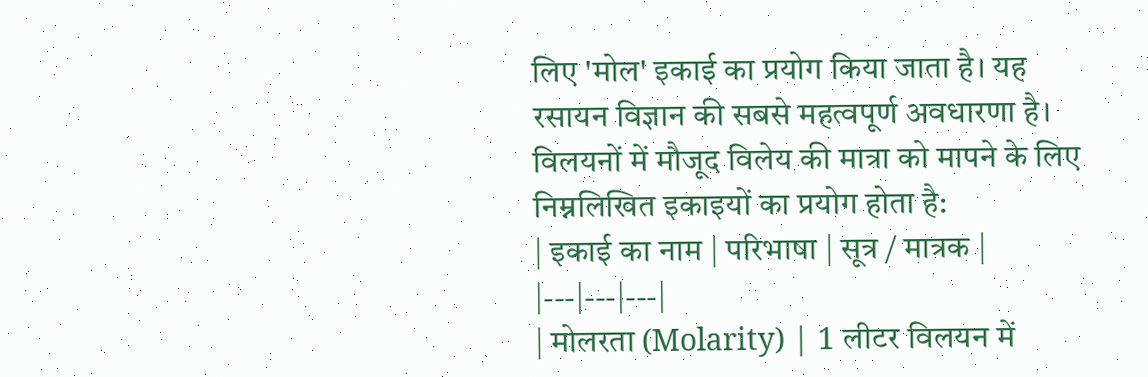लिए 'मोल' इकाई का प्रयोग किया जाता है। यह रसायन विज्ञान की सबसे महत्वपूर्ण अवधारणा है।
विलयनों में मौजूद विलेय की मात्रा को मापने के लिए निम्नलिखित इकाइयों का प्रयोग होता है:
| इकाई का नाम | परिभाषा | सूत्र / मात्रक |
|---|---|---|
| मोलरता (Molarity) | 1 लीटर विलयन में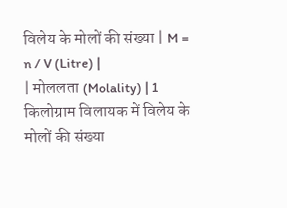विलेय के मोलों की संख्या | M = n / V (Litre) |
| मोललता (Molality) | 1 किलोग्राम विलायक में विलेय के मोलों की संख्या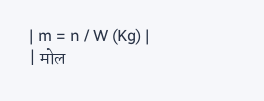| m = n / W (Kg) |
| मोल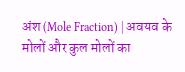अंश (Mole Fraction) | अवयव के मोलों और कुल मोलों का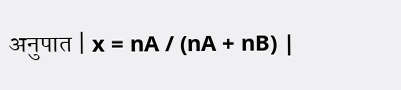अनुपात | x = nA / (nA + nB) |